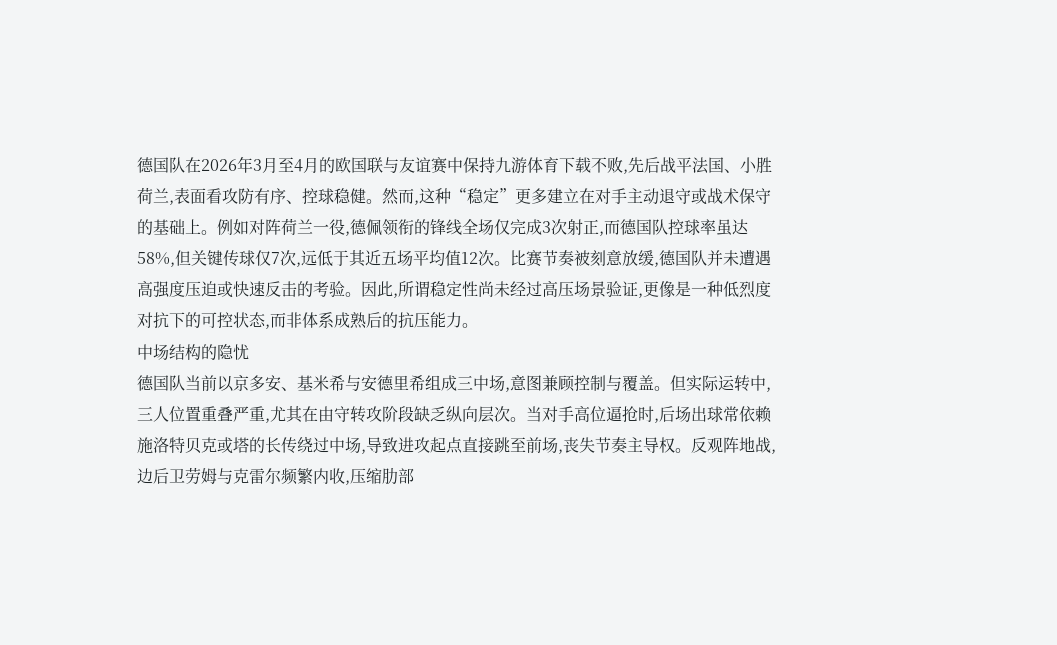德国队在2026年3月至4月的欧国联与友谊赛中保持九游体育下载不败,先后战平法国、小胜荷兰,表面看攻防有序、控球稳健。然而,这种“稳定”更多建立在对手主动退守或战术保守的基础上。例如对阵荷兰一役,德佩领衔的锋线全场仅完成3次射正,而德国队控球率虽达58%,但关键传球仅7次,远低于其近五场平均值12次。比赛节奏被刻意放缓,德国队并未遭遇高强度压迫或快速反击的考验。因此,所谓稳定性尚未经过高压场景验证,更像是一种低烈度对抗下的可控状态,而非体系成熟后的抗压能力。
中场结构的隐忧
德国队当前以京多安、基米希与安德里希组成三中场,意图兼顾控制与覆盖。但实际运转中,三人位置重叠严重,尤其在由守转攻阶段缺乏纵向层次。当对手高位逼抢时,后场出球常依赖施洛特贝克或塔的长传绕过中场,导致进攻起点直接跳至前场,丧失节奏主导权。反观阵地战,边后卫劳姆与克雷尔频繁内收,压缩肋部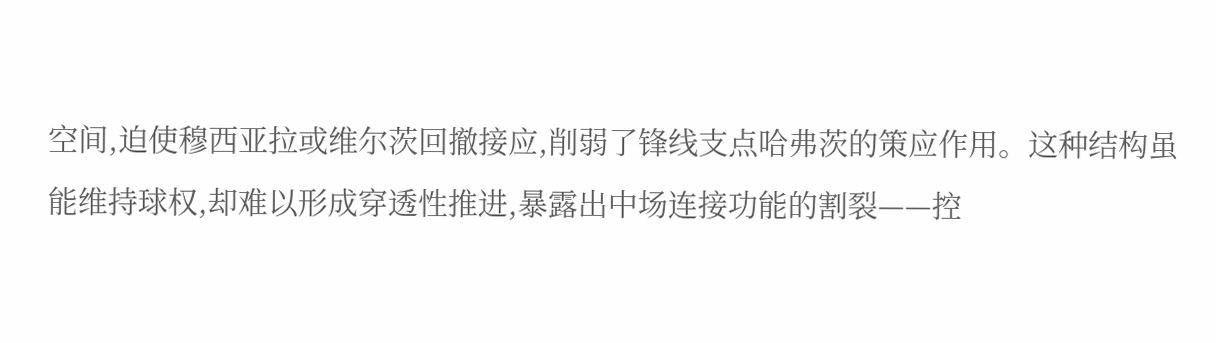空间,迫使穆西亚拉或维尔茨回撤接应,削弱了锋线支点哈弗茨的策应作用。这种结构虽能维持球权,却难以形成穿透性推进,暴露出中场连接功能的割裂——控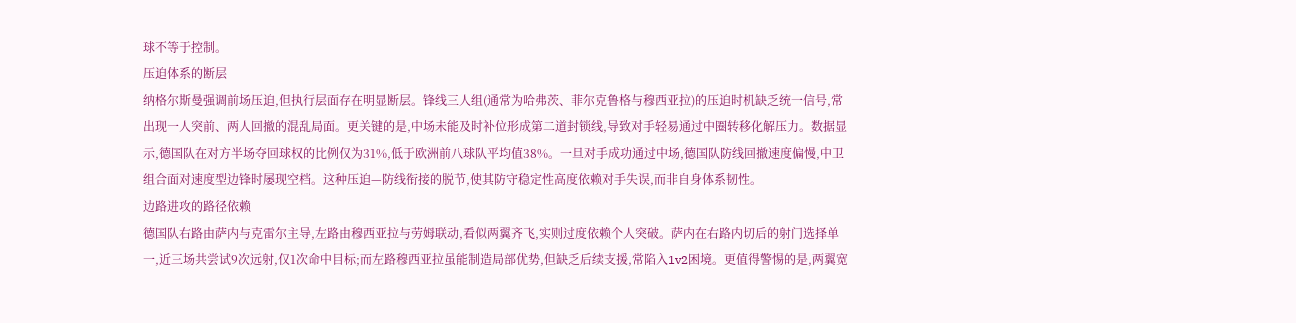球不等于控制。
压迫体系的断层
纳格尔斯曼强调前场压迫,但执行层面存在明显断层。锋线三人组(通常为哈弗茨、菲尔克鲁格与穆西亚拉)的压迫时机缺乏统一信号,常出现一人突前、两人回撤的混乱局面。更关键的是,中场未能及时补位形成第二道封锁线,导致对手轻易通过中圈转移化解压力。数据显示,德国队在对方半场夺回球权的比例仅为31%,低于欧洲前八球队平均值38%。一旦对手成功通过中场,德国队防线回撤速度偏慢,中卫组合面对速度型边锋时屡现空档。这种压迫—防线衔接的脱节,使其防守稳定性高度依赖对手失误,而非自身体系韧性。
边路进攻的路径依赖
德国队右路由萨内与克雷尔主导,左路由穆西亚拉与劳姆联动,看似两翼齐飞,实则过度依赖个人突破。萨内在右路内切后的射门选择单一,近三场共尝试9次远射,仅1次命中目标;而左路穆西亚拉虽能制造局部优势,但缺乏后续支援,常陷入1v2困境。更值得警惕的是,两翼宽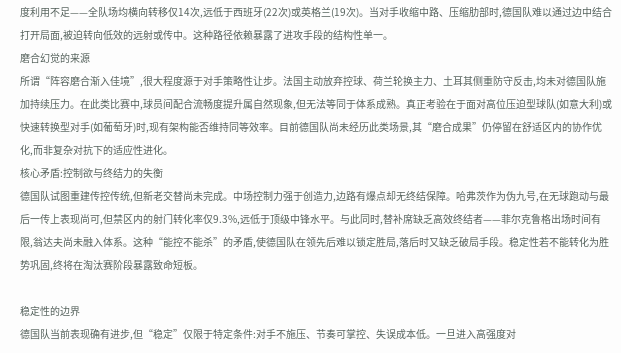度利用不足——全队场均横向转移仅14次,远低于西班牙(22次)或英格兰(19次)。当对手收缩中路、压缩肋部时,德国队难以通过边中结合打开局面,被迫转向低效的远射或传中。这种路径依赖暴露了进攻手段的结构性单一。
磨合幻觉的来源
所谓“阵容磨合渐入佳境”,很大程度源于对手策略性让步。法国主动放弃控球、荷兰轮换主力、土耳其侧重防守反击,均未对德国队施加持续压力。在此类比赛中,球员间配合流畅度提升属自然现象,但无法等同于体系成熟。真正考验在于面对高位压迫型球队(如意大利)或快速转换型对手(如葡萄牙)时,现有架构能否维持同等效率。目前德国队尚未经历此类场景,其“磨合成果”仍停留在舒适区内的协作优化,而非复杂对抗下的适应性进化。
核心矛盾:控制欲与终结力的失衡
德国队试图重建传控传统,但新老交替尚未完成。中场控制力强于创造力,边路有爆点却无终结保障。哈弗茨作为伪九号,在无球跑动与最后一传上表现尚可,但禁区内的射门转化率仅9.3%,远低于顶级中锋水平。与此同时,替补席缺乏高效终结者——菲尔克鲁格出场时间有限,翁达夫尚未融入体系。这种“能控不能杀”的矛盾,使德国队在领先后难以锁定胜局,落后时又缺乏破局手段。稳定性若不能转化为胜势巩固,终将在淘汰赛阶段暴露致命短板。

稳定性的边界
德国队当前表现确有进步,但“稳定”仅限于特定条件:对手不施压、节奏可掌控、失误成本低。一旦进入高强度对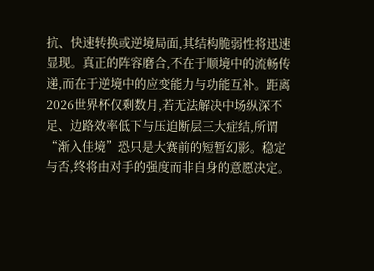抗、快速转换或逆境局面,其结构脆弱性将迅速显现。真正的阵容磨合,不在于顺境中的流畅传递,而在于逆境中的应变能力与功能互补。距离2026世界杯仅剩数月,若无法解决中场纵深不足、边路效率低下与压迫断层三大症结,所谓“渐入佳境”恐只是大赛前的短暂幻影。稳定与否,终将由对手的强度而非自身的意愿决定。